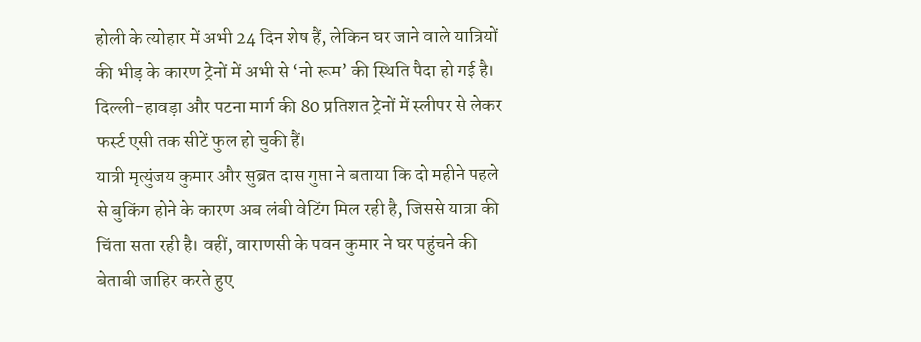होली के त्योहार में अभी 24 दिन शेष हैं, लेकिन घर जाने वाले यात्रियों की भीड़ के कारण ट्रेनों में अभी से ‘नो रूम’ की स्थिति पैदा हो गई है। दिल्ली-हावड़ा और पटना मार्ग की 80 प्रतिशत ट्रेनों में स्लीपर से लेकर फर्स्ट एसी तक सीटें फुल हो चुकी हैं।
यात्री मृत्युंजय कुमार और सुब्रत दास गुप्ता ने बताया कि दो महीने पहले से बुकिंग होने के कारण अब लंबी वेटिंग मिल रही है, जिससे यात्रा की चिंता सता रही है। वहीं, वाराणसी के पवन कुमार ने घर पहुंचने की बेताबी जाहिर करते हुए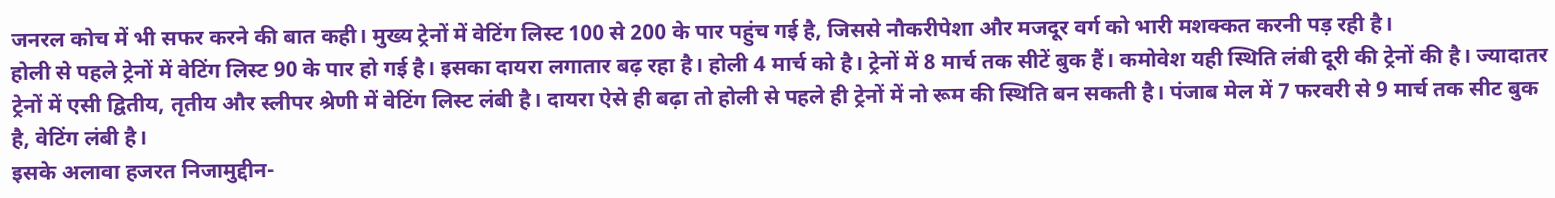जनरल कोच में भी सफर करने की बात कही। मुख्य ट्रेनों में वेटिंग लिस्ट 100 से 200 के पार पहुंच गई है, जिससे नौकरीपेशा और मजदूर वर्ग को भारी मशक्कत करनी पड़ रही है।
होली से पहले ट्रेनों में वेटिंग लिस्ट 90 के पार हो गई है। इसका दायरा लगातार बढ़ रहा है। होली 4 मार्च को है। ट्रेनों में 8 मार्च तक सीटें बुक हैं। कमोवेश यही स्थिति लंबी दूरी की ट्रेनों की है। ज्यादातर ट्रेनों में एसी द्वितीय, तृतीय और स्लीपर श्रेणी में वेटिंग लिस्ट लंबी है। दायरा ऐसे ही बढ़ा तो होली से पहले ही ट्रेनों में नो रूम की स्थिति बन सकती है। पंजाब मेल में 7 फरवरी से 9 मार्च तक सीट बुक है, वेटिंग लंबी है।
इसके अलावा हजरत निजामुद्दीन-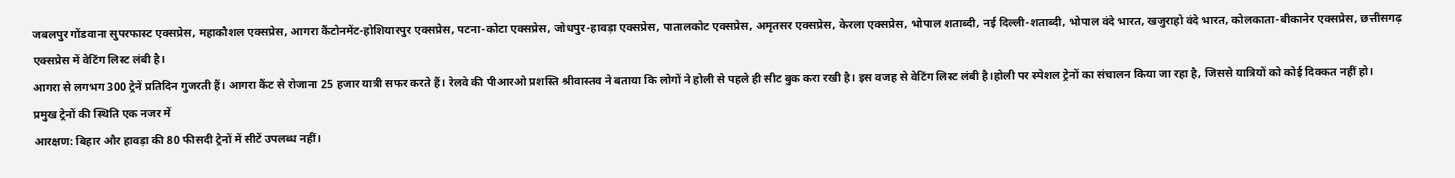जबलपुर गोंडवाना सुपरफास्ट एक्सप्रेस, महाकौशल एक्सप्रेस, आगरा कैंटोनमेंट-होशियारपुर एक्सप्रेस, पटना-कोटा एक्सप्रेस, जोधपुर-हावड़ा एक्सप्रेस, पातालकोट एक्सप्रेस, अमृतसर एक्सप्रेस, केरला एक्सप्रेस, भोपाल शताब्दी, नई दिल्ली-शताब्दी, भोपाल वंदे भारत, खजुराहो वंदे भारत, कोलकाता-बीकानेर एक्सप्रेस, छत्तीसगढ़ एक्सप्रेस में वेटिंग लिस्ट लंबी है।
आगरा से लगभग 300 ट्रेनें प्रतिदिन गुजरती हैं। आगरा कैंट से रोजाना 25 हजार यात्री सफर करते हैं। रेलवे की पीआरओ प्रशस्ति श्रीवास्तव ने बताया कि लोगों ने होली से पहले ही सीट बुक करा रखी है। इस वजह से वेटिंग लिस्ट लंबी है।होली पर स्पेशल ट्रेनों का संचालन किया जा रहा है, जिससे यात्रियों को कोई दिक्कत नहीं हो।
प्रमुख ट्रेनों की स्थिति एक नजर में
आरक्षण: बिहार और हावड़ा की 80 फीसदी ट्रेनों में सीटें उपलब्ध नहीं।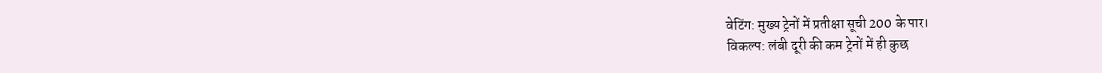वेटिंग: मुख्य ट्रेनों में प्रतीक्षा सूची 200 के पार।
विकल्प: लंबी दूरी की कम ट्रेनों में ही कुछ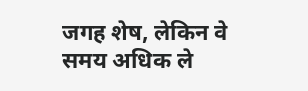जगह शेष, लेकिन वे समय अधिक ले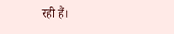रही हैं।